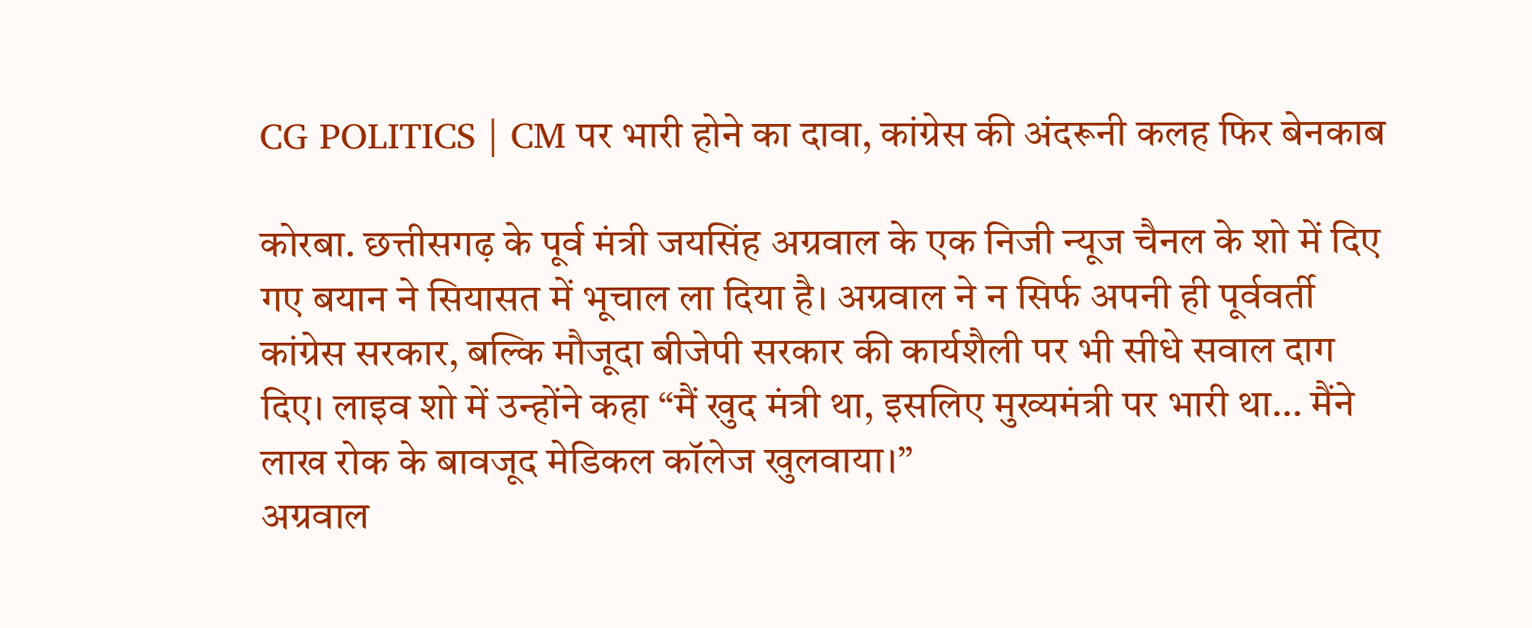CG POLITICS | CM पर भारी होने का दावा, कांग्रेस की अंदरूनी कलह फिर बेनकाब

कोरबा. छत्तीसगढ़ के पूर्व मंत्री जयसिंह अग्रवाल के एक निजी न्यूज चैनल के शो में दिए गए बयान ने सियासत में भूचाल ला दिया है। अग्रवाल ने न सिर्फ अपनी ही पूर्ववर्ती कांग्रेस सरकार, बल्कि मौजूदा बीजेपी सरकार की कार्यशैली पर भी सीधे सवाल दाग दिए। लाइव शो में उन्होंने कहा “मैं खुद मंत्री था, इसलिए मुख्यमंत्री पर भारी था… मैंने लाख रोक के बावजूद मेडिकल कॉलेज खुलवाया।”
अग्रवाल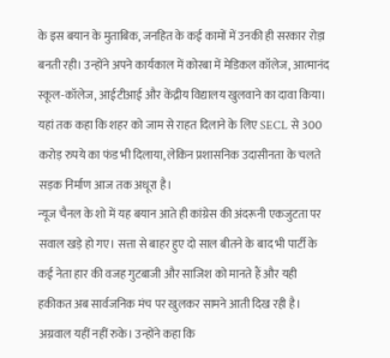के इस बयान के मुताबिक, जनहित के कई कामों में उनकी ही सरकार रोड़ा बनती रही। उन्होंने अपने कार्यकाल में कोरबा में मेडिकल कॉलेज, आत्मानंद स्कूल-कॉलेज, आईटीआई और केंद्रीय विद्यालय खुलवाने का दावा किया। यहां तक कहा कि शहर को जाम से राहत दिलाने के लिए SECL से 300 करोड़ रुपये का फंड भी दिलाया, लेकिन प्रशासनिक उदासीनता के चलते सड़क निर्माण आज तक अधूरा है।
न्यूज चैनल के शो में यह बयान आते ही कांग्रेस की अंदरूनी एकजुटता पर सवाल खड़े हो गए। सत्ता से बाहर हुए दो साल बीतने के बाद भी पार्टी के कई नेता हार की वजह गुटबाजी और साजिश को मानते हैं और यही हकीकत अब सार्वजनिक मंच पर खुलकर सामने आती दिख रही है।
अग्रवाल यहीं नहीं रुके। उन्होंने कहा कि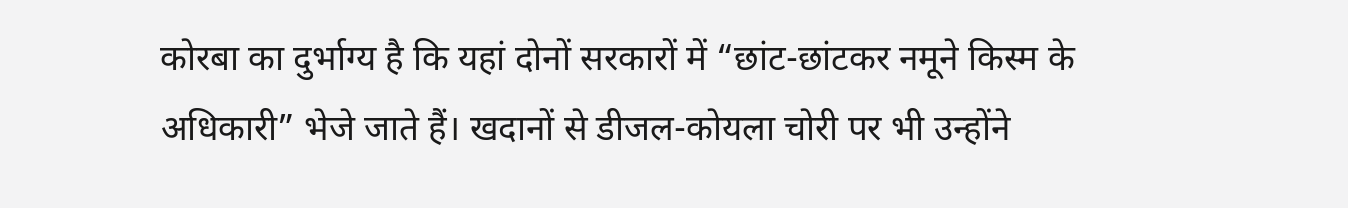कोरबा का दुर्भाग्य है कि यहां दोनों सरकारों में “छांट-छांटकर नमूने किस्म के अधिकारी” भेजे जाते हैं। खदानों से डीजल-कोयला चोरी पर भी उन्होंने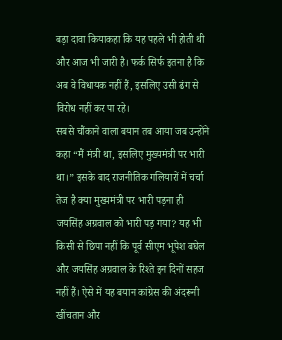बड़ा दावा कियाकहा कि यह पहले भी होती थी और आज भी जारी है। फर्क सिर्फ इतना है कि अब वे विधायक नहीं हैं, इसलिए उसी ढंग से विरोध नहीं कर पा रहे।
सबसे चौंकाने वाला बयान तब आया जब उन्होंने कहा “मैं मंत्री था, इसलिए मुख्यमंत्री पर भारी था।” इसके बाद राजनीतिक गलियारों में चर्चा तेज है क्या मुख्यमंत्री पर भारी पड़ना ही जयसिंह अग्रवाल को भारी पड़ गया? यह भी किसी से छिपा नहीं कि पूर्व सीएम भूपेश बघेल और जयसिंह अग्रवाल के रिश्ते इन दिनों सहज नहीं हैं। ऐसे में यह बयान कांग्रेस की अंदरूनी खींचतान और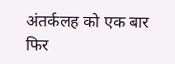अंतर्कलह को एक बार फिर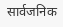सार्वजनिक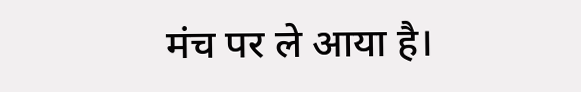मंच पर ले आया है।